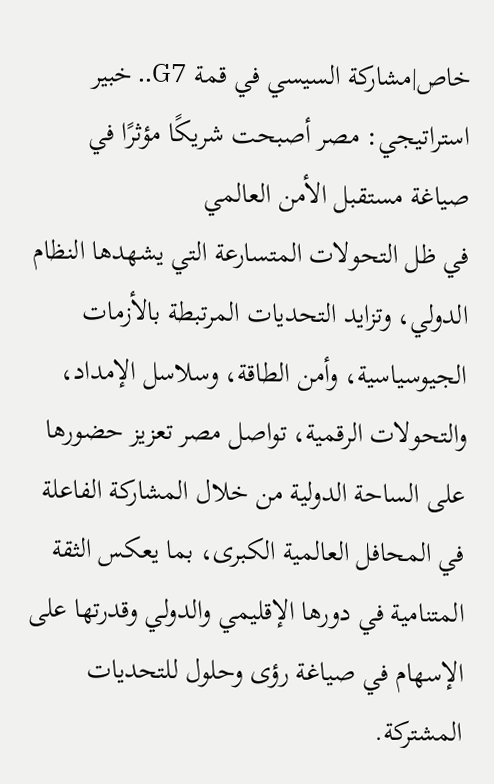خاص|مشاركة السيسي في قمة G7.. خبير استراتيجي: مصر أصبحت شريكًا مؤثرًا في صياغة مستقبل الأمن العالمي
في ظل التحولات المتسارعة التي يشهدها النظام الدولي، وتزايد التحديات المرتبطة بالأزمات الجيوسياسية، وأمن الطاقة، وسلاسل الإمداد، والتحولات الرقمية، تواصل مصر تعزيز حضورها على الساحة الدولية من خلال المشاركة الفاعلة في المحافل العالمية الكبرى، بما يعكس الثقة المتنامية في دورها الإقليمي والدولي وقدرتها على الإسهام في صياغة رؤى وحلول للتحديات المشتركة.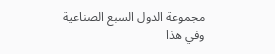مجموعة الدول السبع الصناعية
وفي هذا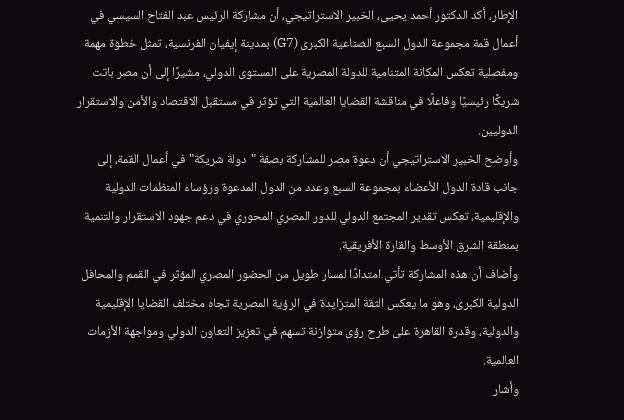الإطار، أكد الدكتور أحمد يحيى، الخبير الاستراتيجي، أن مشاركة الرئيس عبد الفتاح السيسي في أعمال قمة مجموعة الدول السبع الصناعية الكبرى (G7) بمدينة إيفيان الفرنسية، تمثل خطوة مهمة ومفصلية تعكس المكانة المتنامية للدولة المصرية على المستوى الدولي، مشيرًا إلى أن مصر باتت شريكًا رئيسيًا وفاعلًا في مناقشة القضايا العالمية التي تؤثر في مستقبل الاقتصاد والأمن والاستقرار الدوليين.
وأوضح الخبير الاستراتيجي أن دعوة مصر للمشاركة بصفة "دولة شريكة" في أعمال القمة، إلى جانب قادة الدول الأعضاء بمجموعة السبع وعدد من الدول المدعوة ورؤساء المنظمات الدولية والإقليمية، تعكس تقدير المجتمع الدولي للدور المصري المحوري في دعم جهود الاستقرار والتنمية بمنطقة الشرق الأوسط والقارة الأفريقية.
وأضاف أن هذه المشاركة تأتي امتدادًا لمسار طويل من الحضور المصري المؤثر في القمم والمحافل الدولية الكبرى، وهو ما يعكس الثقة المتزايدة في الرؤية المصرية تجاه مختلف القضايا الإقليمية والدولية، وقدرة القاهرة على طرح رؤى متوازنة تسهم في تعزيز التعاون الدولي ومواجهة الأزمات العالمية.
وأشار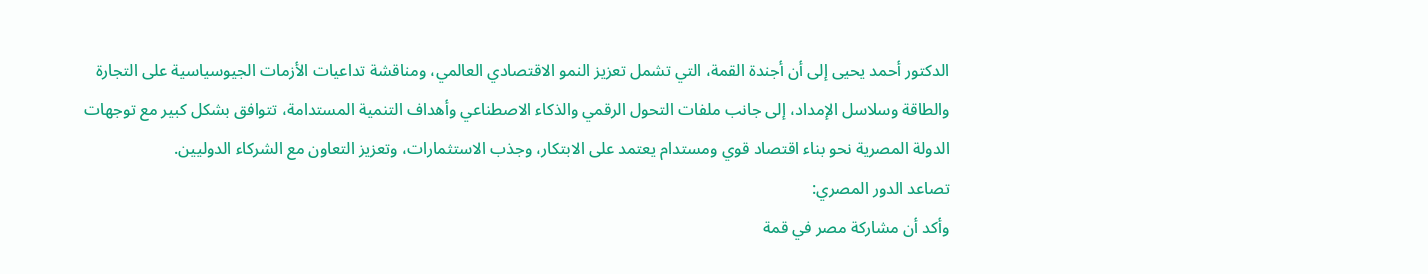الدكتور أحمد يحيى إلى أن أجندة القمة، التي تشمل تعزيز النمو الاقتصادي العالمي، ومناقشة تداعيات الأزمات الجيوسياسية على التجارة والطاقة وسلاسل الإمداد، إلى جانب ملفات التحول الرقمي والذكاء الاصطناعي وأهداف التنمية المستدامة، تتوافق بشكل كبير مع توجهات الدولة المصرية نحو بناء اقتصاد قوي ومستدام يعتمد على الابتكار، وجذب الاستثمارات، وتعزيز التعاون مع الشركاء الدوليين.
تصاعد الدور المصري:
وأكد أن مشاركة مصر في قمة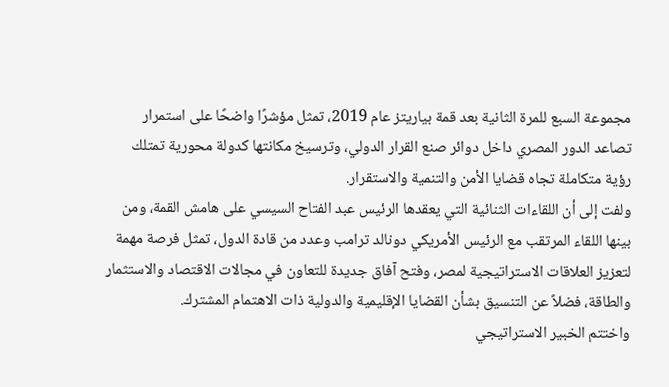مجموعة السبع للمرة الثانية بعد قمة بياريتز عام 2019، تمثل مؤشرًا واضحًا على استمرار تصاعد الدور المصري داخل دوائر صنع القرار الدولي، وترسيخ مكانتها كدولة محورية تمتلك رؤية متكاملة تجاه قضايا الأمن والتنمية والاستقرار.
ولفت إلى أن اللقاءات الثنائية التي يعقدها الرئيس عبد الفتاح السيسي على هامش القمة، ومن بينها اللقاء المرتقب مع الرئيس الأمريكي دونالد ترامب وعدد من قادة الدول، تمثل فرصة مهمة لتعزيز العلاقات الاستراتيجية لمصر، وفتح آفاق جديدة للتعاون في مجالات الاقتصاد والاستثمار والطاقة، فضلاً عن التنسيق بشأن القضايا الإقليمية والدولية ذات الاهتمام المشترك.
واختتم الخبير الاستراتيجي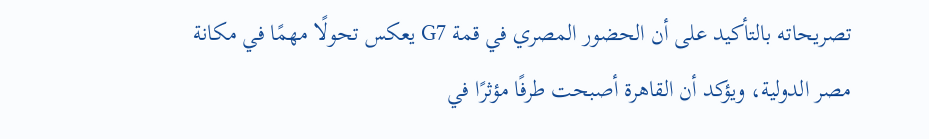تصريحاته بالتأكيد على أن الحضور المصري في قمة G7 يعكس تحولًا مهمًا في مكانة مصر الدولية، ويؤكد أن القاهرة أصبحت طرفًا مؤثرًا في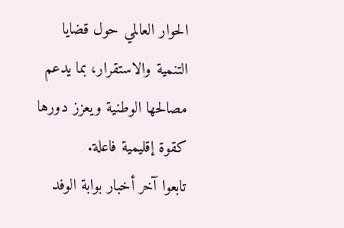الحوار العالمي حول قضايا التنمية والاستقرار، بما يدعم مصالحها الوطنية ويعزز دورها كقوة إقليمية فاعلة.
تابعوا آخر أخبار بوابة الوفد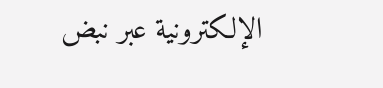الإلكترونية عبر نبض